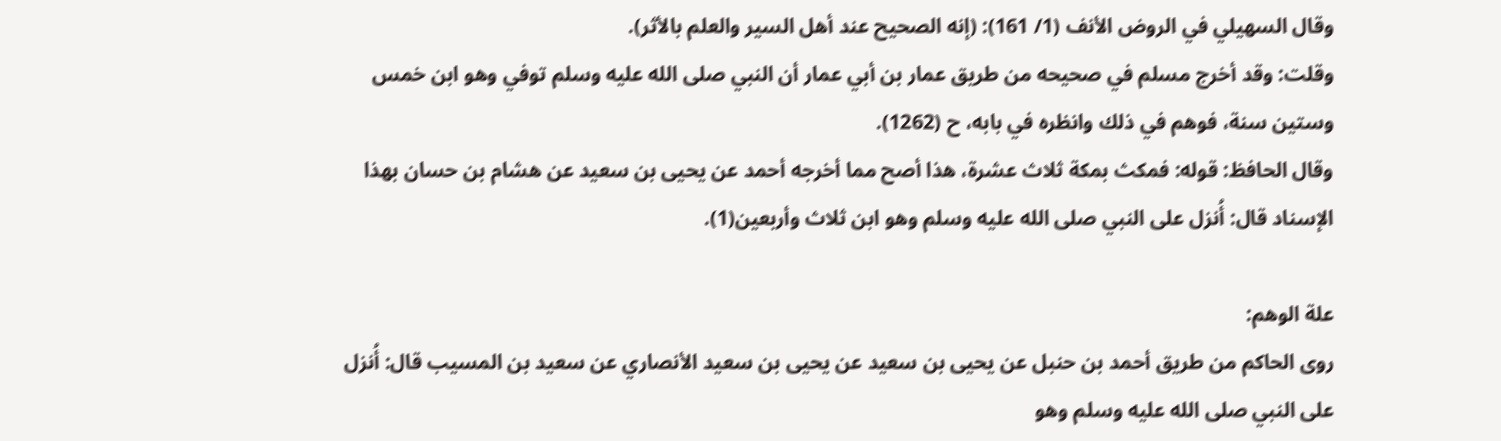وقال السهيلي في الروض الأنف (1/ 161): (إنه الصحيح عند أهل السير والعلم بالأثر).
وقلت: وقد أخرج مسلم في صحيحه من طريق عمار بن أبي عمار أن النبي صلى الله عليه وسلم توفي وهو ابن خمس وستين سنة، فوهم في ذلك وانظره في بابه، ح (1262).
وقال الحافظ: قوله: فمكث بمكة ثلاث عشرة، هذا أصح مما أخرجه أحمد عن يحيى بن سعيد عن هشام بن حسان بهذا الإسناد قال: أُنزل على النبي صلى الله عليه وسلم وهو ابن ثلاث وأربعين(1).

علة الوهم:
روى الحاكم من طريق أحمد بن حنبل عن يحيى بن سعيد عن يحيى بن سعيد الأنصاري عن سعيد بن المسيب قال: أُنزل على النبي صلى الله عليه وسلم وهو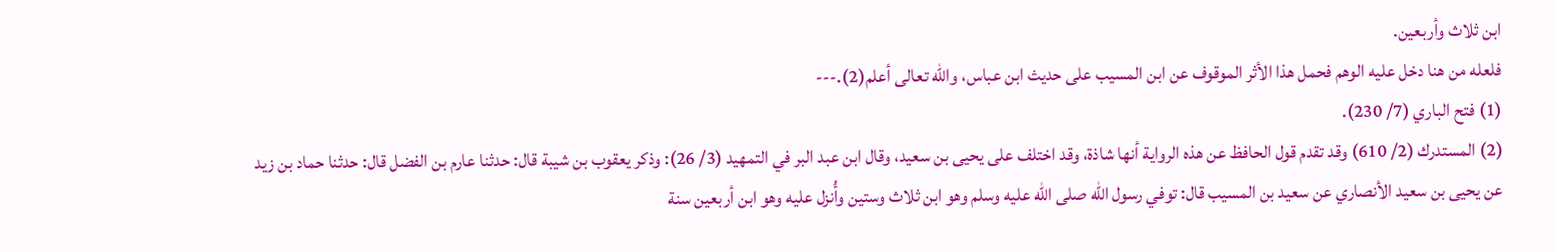ابن ثلاث وأربعين.
فلعله من هنا دخل عليه الوهم فحمل هذا الأثر الموقوف عن ابن المسيب على حديث ابن عباس، والله تعالى أعلم(2).---
(1) فتح الباري (7/ 230).
(2) المستدرك (2/ 610) وقد تقدم قول الحافظ عن هذه الرواية أنها شاذة، وقد اختلف على يحيى بن سعيد، وقال ابن عبد البر في التمهيد (3/ 26): وذكر يعقوب بن شيبة قال: حدثنا عارم بن الفضل قال: حدثنا حماد بن زيد عن يحيى بن سعيد الأنصاري عن سعيد بن المسيب قال: توفي رسول الله صلى الله عليه وسلم وهو ابن ثلاث وستين وأُنزل عليه وهو ابن أربعين سنة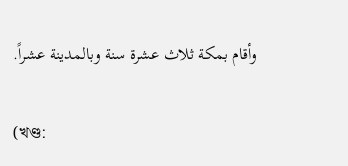وأقام بمكة ثلاث عشرة سنة وبالمدينة عشراً.

(খণ্ড: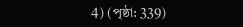4) (পৃষ্ঠা: 339)